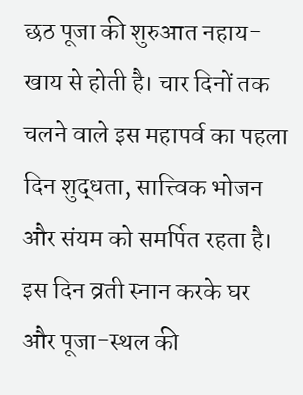छठ पूजा की शुरुआत नहाय-खाय से होती है। चार दिनों तक चलने वाले इस महापर्व का पहला दिन शुद्धता, सात्त्विक भोजन और संयम को समर्पित रहता है। इस दिन व्रती स्नान करके घर और पूजा-स्थल की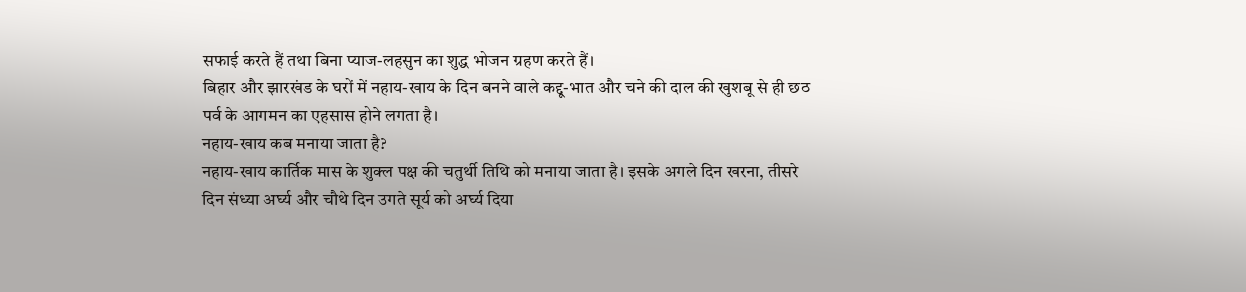सफाई करते हैं तथा बिना प्याज-लहसुन का शुद्ध भोजन ग्रहण करते हैं।
बिहार और झारखंड के घरों में नहाय-खाय के दिन बनने वाले कद्दू-भात और चने की दाल की खुशबू से ही छठ पर्व के आगमन का एहसास होने लगता है।
नहाय-खाय कब मनाया जाता है?
नहाय-खाय कार्तिक मास के शुक्ल पक्ष की चतुर्थी तिथि को मनाया जाता है। इसके अगले दिन खरना, तीसरे दिन संध्या अर्घ्य और चौथे दिन उगते सूर्य को अर्घ्य दिया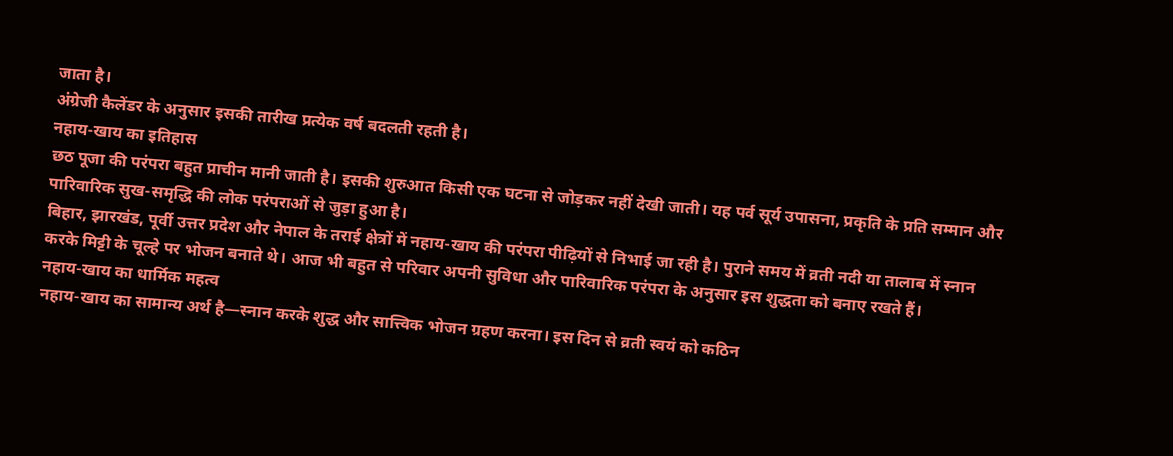जाता है।
अंग्रेजी कैलेंडर के अनुसार इसकी तारीख प्रत्येक वर्ष बदलती रहती है।
नहाय-खाय का इतिहास
छठ पूजा की परंपरा बहुत प्राचीन मानी जाती है। इसकी शुरुआत किसी एक घटना से जोड़कर नहीं देखी जाती। यह पर्व सूर्य उपासना, प्रकृति के प्रति सम्मान और पारिवारिक सुख-समृद्धि की लोक परंपराओं से जुड़ा हुआ है।
बिहार, झारखंड, पूर्वी उत्तर प्रदेश और नेपाल के तराई क्षेत्रों में नहाय-खाय की परंपरा पीढ़ियों से निभाई जा रही है। पुराने समय में व्रती नदी या तालाब में स्नान करके मिट्टी के चूल्हे पर भोजन बनाते थे। आज भी बहुत से परिवार अपनी सुविधा और पारिवारिक परंपरा के अनुसार इस शुद्धता को बनाए रखते हैं।
नहाय-खाय का धार्मिक महत्व
नहाय-खाय का सामान्य अर्थ है—स्नान करके शुद्ध और सात्त्विक भोजन ग्रहण करना। इस दिन से व्रती स्वयं को कठिन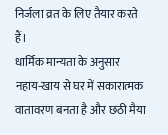निर्जला व्रत के लिए तैयार करते हैं।
धार्मिक मान्यता के अनुसार नहाय-खाय से घर में सकारात्मक वातावरण बनता है और छठी मैया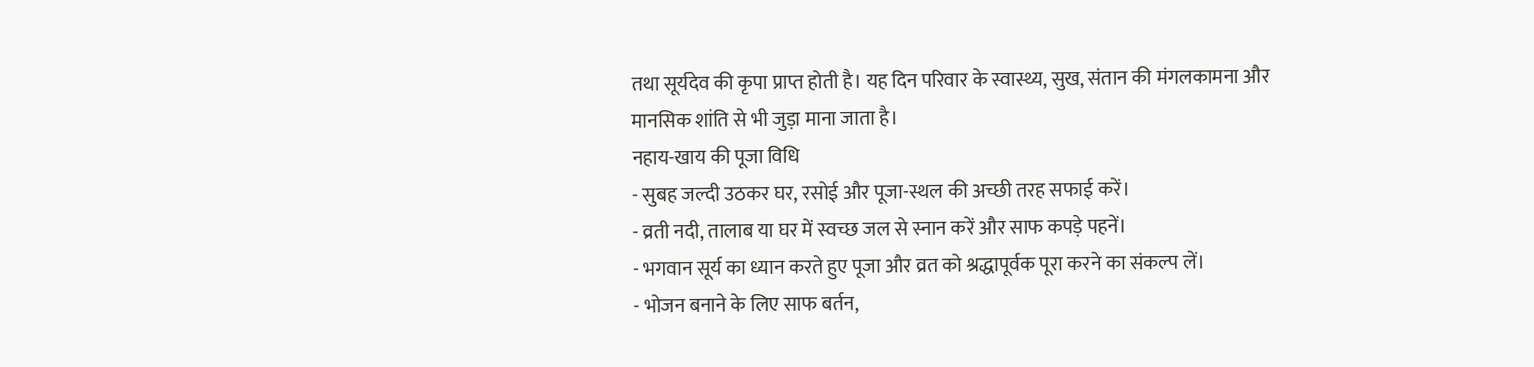तथा सूर्यदेव की कृपा प्राप्त होती है। यह दिन परिवार के स्वास्थ्य, सुख, संतान की मंगलकामना और मानसिक शांति से भी जुड़ा माना जाता है।
नहाय-खाय की पूजा विधि
- सुबह जल्दी उठकर घर, रसोई और पूजा-स्थल की अच्छी तरह सफाई करें।
- व्रती नदी, तालाब या घर में स्वच्छ जल से स्नान करें और साफ कपड़े पहनें।
- भगवान सूर्य का ध्यान करते हुए पूजा और व्रत को श्रद्धापूर्वक पूरा करने का संकल्प लें।
- भोजन बनाने के लिए साफ बर्तन,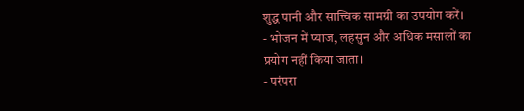शुद्ध पानी और सात्त्विक सामग्री का उपयोग करें।
- भोजन में प्याज, लहसुन और अधिक मसालों का प्रयोग नहीं किया जाता।
- परंपरा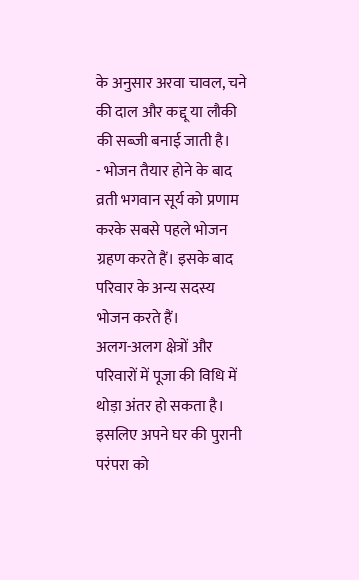के अनुसार अरवा चावल, चने की दाल और कद्दू या लौकी की सब्जी बनाई जाती है।
- भोजन तैयार होने के बाद व्रती भगवान सूर्य को प्रणाम करके सबसे पहले भोजन ग्रहण करते हैं। इसके बाद परिवार के अन्य सदस्य भोजन करते हैं।
अलग-अलग क्षेत्रों और परिवारों में पूजा की विधि में थोड़ा अंतर हो सकता है। इसलिए अपने घर की पुरानी परंपरा को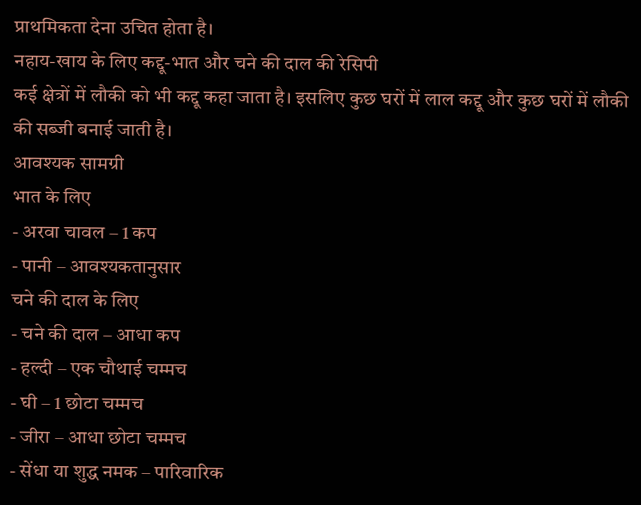प्राथमिकता देना उचित होता है।
नहाय-खाय के लिए कद्दू-भात और चने की दाल की रेसिपी
कई क्षेत्रों में लौकी को भी कद्दू कहा जाता है। इसलिए कुछ घरों में लाल कद्दू और कुछ घरों में लौकी की सब्जी बनाई जाती है।
आवश्यक सामग्री
भात के लिए
- अरवा चावल – 1 कप
- पानी – आवश्यकतानुसार
चने की दाल के लिए
- चने की दाल – आधा कप
- हल्दी – एक चौथाई चम्मच
- घी – 1 छोटा चम्मच
- जीरा – आधा छोटा चम्मच
- सेंधा या शुद्ध नमक – पारिवारिक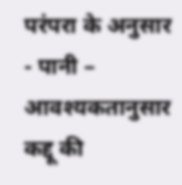परंपरा के अनुसार
- पानी – आवश्यकतानुसार
कद्दू की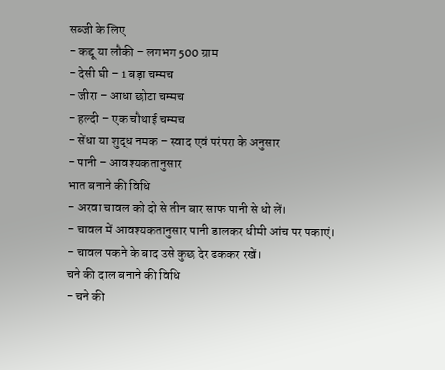सब्जी के लिए
- कद्दू या लौकी – लगभग 500 ग्राम
- देसी घी – 1 बड़ा चम्मच
- जीरा – आधा छोटा चम्मच
- हल्दी – एक चौथाई चम्मच
- सेंधा या शुद्ध नमक – स्वाद एवं परंपरा के अनुसार
- पानी – आवश्यकतानुसार
भात बनाने की विधि
- अरवा चावल को दो से तीन बार साफ पानी से धो लें।
- चावल में आवश्यकतानुसार पानी डालकर धीमी आंच पर पकाएं।
- चावल पकने के बाद उसे कुछ देर ढककर रखें।
चने की दाल बनाने की विधि
- चने की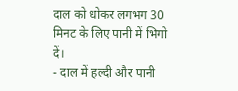दाल को धोकर लगभग 30 मिनट के लिए पानी में भिगो दें।
- दाल में हल्दी और पानी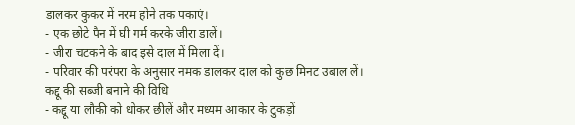डालकर कुकर में नरम होने तक पकाएं।
- एक छोटे पैन में घी गर्म करके जीरा डालें।
- जीरा चटकने के बाद इसे दाल में मिला दें।
- परिवार की परंपरा के अनुसार नमक डालकर दाल को कुछ मिनट उबाल लें।
कद्दू की सब्जी बनाने की विधि
- कद्दू या लौकी को धोकर छीलें और मध्यम आकार के टुकड़ों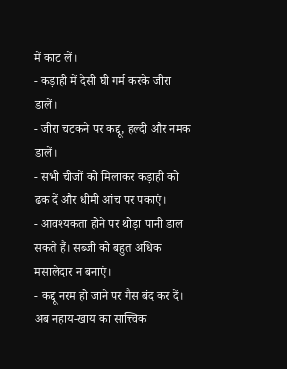में काट लें।
- कड़ाही में देसी घी गर्म करके जीरा डालें।
- जीरा चटकने पर कद्दू, हल्दी और नमक डालें।
- सभी चीजों को मिलाकर कड़ाही को ढक दें और धीमी आंच पर पकाएं।
- आवश्यकता होने पर थोड़ा पानी डाल सकते हैं। सब्जी को बहुत अधिक मसालेदार न बनाएं।
- कद्दू नरम हो जाने पर गैस बंद कर दें।
अब नहाय-खाय का सात्त्विक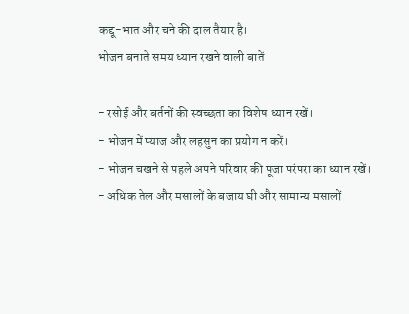कद्दू-भात और चने की दाल तैयार है।
भोजन बनाते समय ध्यान रखने वाली बातें

- रसोई और बर्तनों की स्वच्छता का विशेष ध्यान रखें।
- भोजन में प्याज और लहसुन का प्रयोग न करें।
- भोजन चखने से पहले अपने परिवार की पूजा परंपरा का ध्यान रखें।
- अधिक तेल और मसालों के बजाय घी और सामान्य मसालों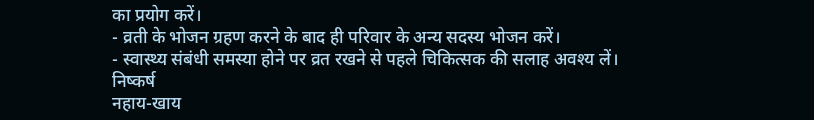का प्रयोग करें।
- व्रती के भोजन ग्रहण करने के बाद ही परिवार के अन्य सदस्य भोजन करें।
- स्वास्थ्य संबंधी समस्या होने पर व्रत रखने से पहले चिकित्सक की सलाह अवश्य लें।
निष्कर्ष
नहाय-खाय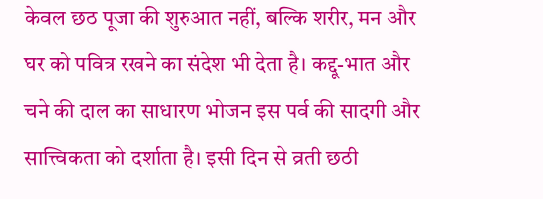केवल छठ पूजा की शुरुआत नहीं, बल्कि शरीर, मन और घर को पवित्र रखने का संदेश भी देता है। कद्दू-भात और चने की दाल का साधारण भोजन इस पर्व की सादगी और सात्त्विकता को दर्शाता है। इसी दिन से व्रती छठी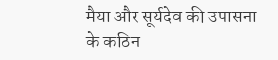मैया और सूर्यदेव की उपासना के कठिन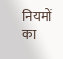नियमों का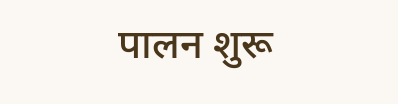पालन शुरू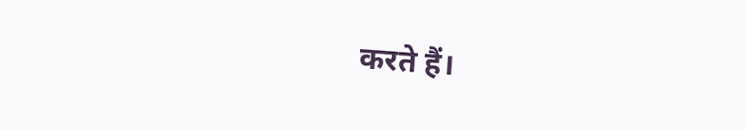करते हैं।